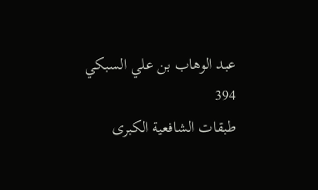عبد الوهاب بن علي السبكي
394
طبقات الشافعية الكبرى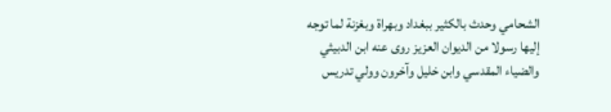الشحامي وحدث بالكثير ببغداد وبهراة وبغزنة لما توجه إليها رسولا من الديوان العزيز روى عنه ابن الدبيثي والضياء المقدسي وابن خليل وآخرون وولي تدريس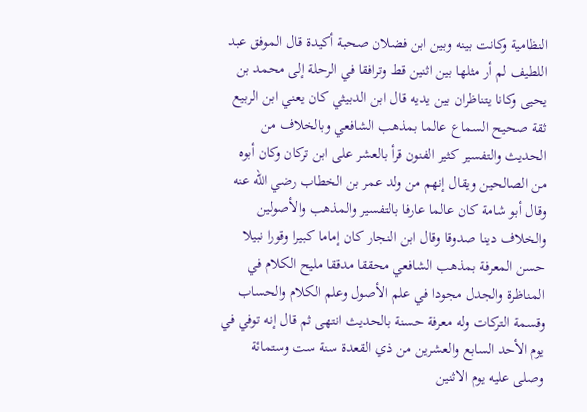النظامية وكانت بينه وبين ابن فضلان صحبة أكيدة قال الموفق عبد اللطيف لم أر مثلها بين اثنين قط وترافقا في الرحلة إلى محمد بن يحيى وكانا يتناظران بين يديه قال ابن الدبيثي كان يعني ابن الربيع ثقة صحيح السماع عالما بمذهب الشافعي وبالخلاف من الحديث والتفسير كثير الفنون قرأ بالعشر على ابن تركان وكان أبوه من الصالحين ويقال إنهم من ولد عمر بن الخطاب رضي الله عنه وقال أبو شامة كان عالما عارفا بالتفسير والمذهب والأصولين والخلاف دينا صدوقا وقال ابن النجار كان إماما كبيرا وقورا نبيلا حسن المعرفة بمذهب الشافعي محققا مدققا مليح الكلام في المناظرة والجدل مجودا في علم الأصول وعلم الكلام والحساب وقسمة التركات وله معرفة حسنة بالحديث انتهى ثم قال إنه توفي في يوم الأحد السابع والعشرين من ذي القعدة سنة ست وستمائة وصلى عليه يوم الاثنين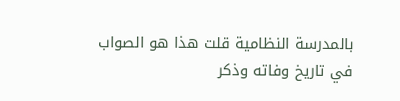بالمدرسة النظامية قلت هذا هو الصواب في تاريخ وفاته وذكر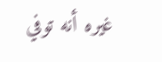غيره أنه توفي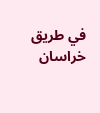في طريق خراسان